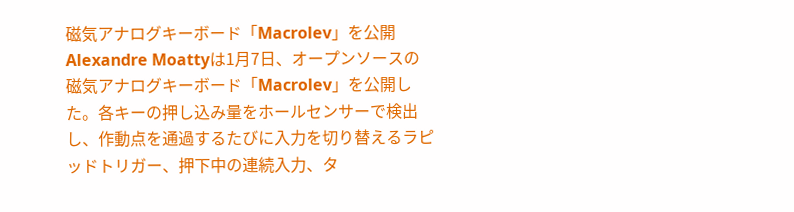磁気アナログキーボード「Macrolev」を公開
Alexandre Moattyは1月7日、オープンソースの磁気アナログキーボード「Macrolev」を公開した。各キーの押し込み量をホールセンサーで検出し、作動点を通過するたびに入力を切り替えるラピッドトリガー、押下中の連続入力、タ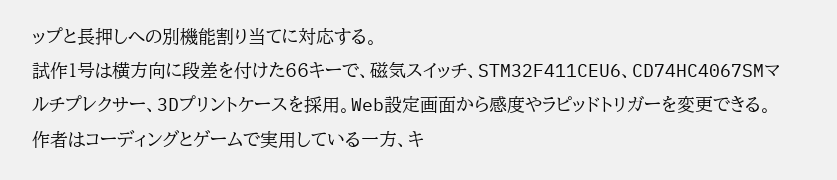ップと長押しへの別機能割り当てに対応する。
試作1号は横方向に段差を付けた66キーで、磁気スイッチ、STM32F411CEU6、CD74HC4067SMマルチプレクサー、3Dプリントケースを採用。Web設定画面から感度やラピッドトリガーを変更できる。作者はコーディングとゲームで実用している一方、キ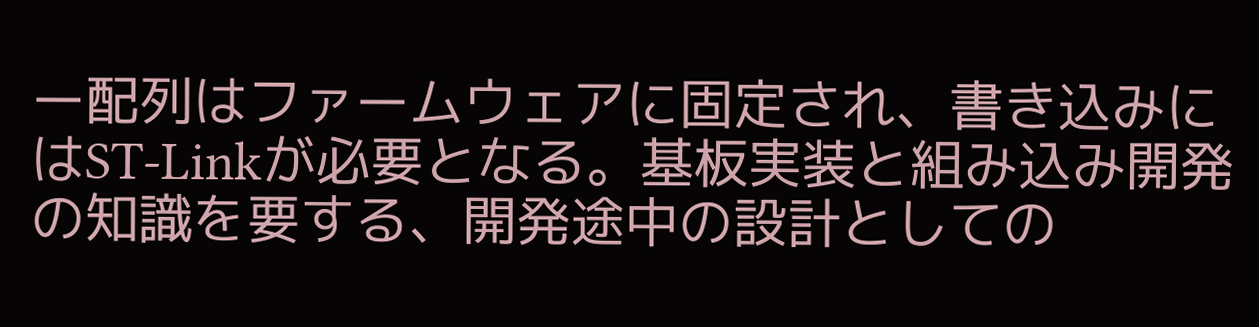ー配列はファームウェアに固定され、書き込みにはST-Linkが必要となる。基板実装と組み込み開発の知識を要する、開発途中の設計としての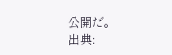公開だ。
出典: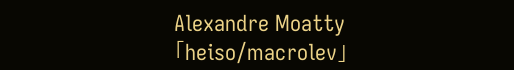Alexandre Moatty「heiso/macrolev」